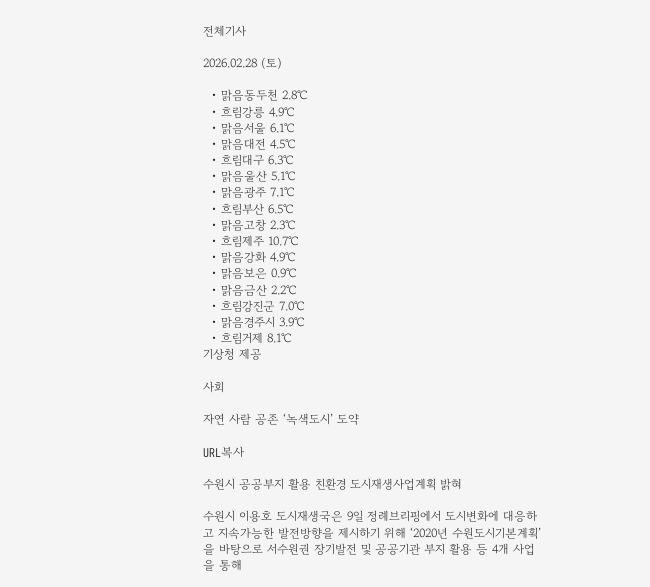전체기사

2026.02.28 (토)

  • 맑음동두천 2.8℃
  • 흐림강릉 4.9℃
  • 맑음서울 6.1℃
  • 맑음대전 4.5℃
  • 흐림대구 6.3℃
  • 맑음울산 5.1℃
  • 맑음광주 7.1℃
  • 흐림부산 6.5℃
  • 맑음고창 2.3℃
  • 흐림제주 10.7℃
  • 맑음강화 4.9℃
  • 맑음보은 0.9℃
  • 맑음금산 2.2℃
  • 흐림강진군 7.0℃
  • 맑음경주시 3.9℃
  • 흐림거제 8.1℃
기상청 제공

사회

자연 사람 공존 ‘녹색도시’ 도약

URL복사

수원시 공공부지 활용 친환경 도시재생사업계획 밝혀

수원시 이용호 도시재생국은 9일 정례브리핑에서 도시변화에 대응하고 지속가능한 발전방향을 제시하기 위해 ‘2020년 수원도시기본계획’을 바탕으로 서수원권 장기발전 및 공공기관 부지 활용 등 4개 사업을 통해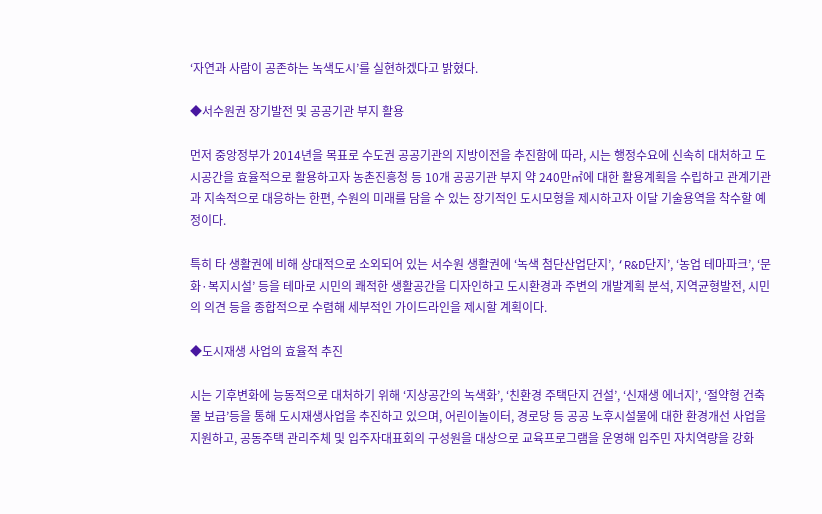‘자연과 사람이 공존하는 녹색도시’를 실현하겠다고 밝혔다.

◆서수원권 장기발전 및 공공기관 부지 활용

먼저 중앙정부가 2014년을 목표로 수도권 공공기관의 지방이전을 추진함에 따라, 시는 행정수요에 신속히 대처하고 도시공간을 효율적으로 활용하고자 농촌진흥청 등 10개 공공기관 부지 약 240만㎡에 대한 활용계획을 수립하고 관계기관과 지속적으로 대응하는 한편, 수원의 미래를 담을 수 있는 장기적인 도시모형을 제시하고자 이달 기술용역을 착수할 예정이다.

특히 타 생활권에 비해 상대적으로 소외되어 있는 서수원 생활권에 ‘녹색 첨단산업단지’, ‘R&D단지’, ‘농업 테마파크’, ‘문화·복지시설’ 등을 테마로 시민의 쾌적한 생활공간을 디자인하고 도시환경과 주변의 개발계획 분석, 지역균형발전, 시민의 의견 등을 종합적으로 수렴해 세부적인 가이드라인을 제시할 계획이다.

◆도시재생 사업의 효율적 추진

시는 기후변화에 능동적으로 대처하기 위해 ‘지상공간의 녹색화’, ‘친환경 주택단지 건설’, ‘신재생 에너지’, ‘절약형 건축물 보급’등을 통해 도시재생사업을 추진하고 있으며, 어린이놀이터, 경로당 등 공공 노후시설물에 대한 환경개선 사업을 지원하고, 공동주택 관리주체 및 입주자대표회의 구성원을 대상으로 교육프로그램을 운영해 입주민 자치역량을 강화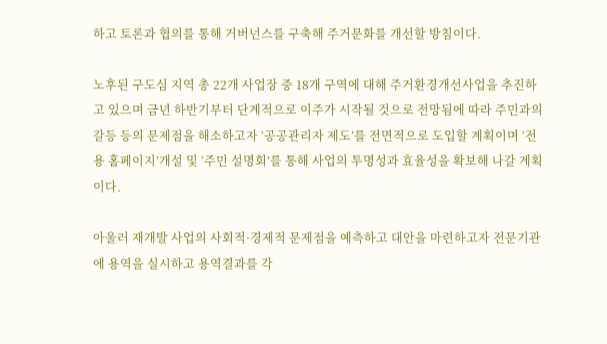하고 토론과 협의를 통해 거버넌스를 구축해 주거문화를 개선할 방침이다.

노후된 구도심 지역 총 22개 사업장 중 18개 구역에 대해 주거환경개선사업을 추진하고 있으며 금년 하반기부터 단계적으로 이주가 시작될 것으로 전망됨에 따라 주민과의 갈등 등의 문제점을 해소하고자 ‘공공관리자 제도’를 전면적으로 도입할 계획이며 ‘전용 홈페이지’개설 및 ‘주민 설명회’를 통해 사업의 투명성과 효율성을 확보해 나갈 계획이다.

아울러 재개발 사업의 사회적·경제적 문제점을 예측하고 대안을 마련하고자 전문기관에 용역을 실시하고 용역결과를 각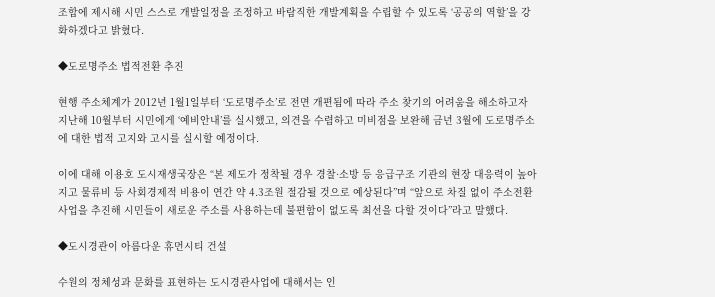조합에 제시해 시민 스스로 개발일정을 조정하고 바람직한 개발계획을 수립할 수 있도록 ‘공공의 역할’을 강화하겠다고 밝혔다.

◆도로명주소 법적전환 추진

현행 주소체계가 2012년 1월1일부터 ‘도로명주소’로 전면 개편됨에 따라 주소 찾기의 어려움을 해소하고자 지난해 10월부터 시민에게 ‘예비안내’를 실시했고, 의견을 수렴하고 미비점을 보완해 금년 3월에 도로명주소에 대한 법적 고지와 고시를 실시할 예정이다.

이에 대해 이용호 도시재생국장은 “본 제도가 정착될 경우 경찰·소방 등 응급구조 기관의 현장 대응력이 높아지고 물류비 등 사회경제적 비용이 연간 약 4.3조원 절감될 것으로 예상된다”며 “앞으로 차질 없이 주소전환 사업을 추진해 시민들이 새로운 주소를 사용하는데 불편함이 없도록 최선을 다할 것이다”라고 말했다.

◆도시경관이 아름다운 휴먼시티 건설

수원의 정체성과 문화를 표현하는 도시경관사업에 대해서는 인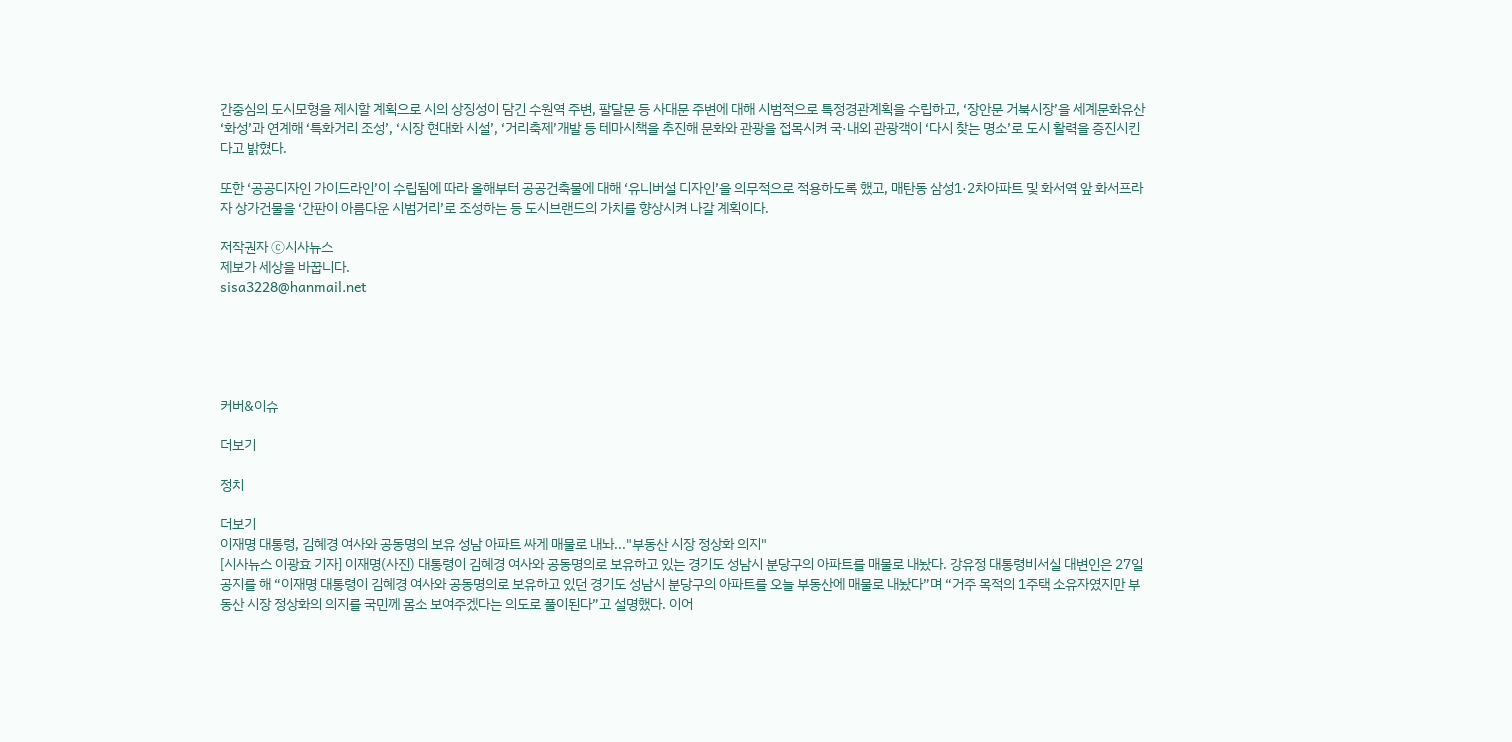간중심의 도시모형을 제시할 계획으로 시의 상징성이 담긴 수원역 주변, 팔달문 등 사대문 주변에 대해 시범적으로 특정경관계획을 수립하고, ‘장안문 거북시장’을 세계문화유산 ‘화성’과 연계해 ‘특화거리 조성’, ‘시장 현대화 시설’, ‘거리축제’개발 등 테마시책을 추진해 문화와 관광을 접목시켜 국·내외 관광객이 ‘다시 찾는 명소’로 도시 활력을 증진시킨다고 밝혔다.

또한 ‘공공디자인 가이드라인’이 수립됨에 따라 올해부터 공공건축물에 대해 ‘유니버설 디자인’을 의무적으로 적용하도록 했고, 매탄동 삼성1·2차아파트 및 화서역 앞 화서프라자 상가건물을 ‘간판이 아름다운 시범거리’로 조성하는 등 도시브랜드의 가치를 향상시켜 나갈 계획이다.

저작권자 Ⓒ시사뉴스
제보가 세상을 바꿉니다.
sisa3228@hanmail.net





커버&이슈

더보기

정치

더보기
이재명 대통령, 김혜경 여사와 공동명의 보유 성남 아파트 싸게 매물로 내놔..."부동산 시장 정상화 의지"
[시사뉴스 이광효 기자] 이재명(사진) 대통령이 김혜경 여사와 공동명의로 보유하고 있는 경기도 성남시 분당구의 아파트를 매물로 내놨다. 강유정 대통령비서실 대변인은 27일 공지를 해 “이재명 대통령이 김혜경 여사와 공동명의로 보유하고 있던 경기도 성남시 분당구의 아파트를 오늘 부동산에 매물로 내놨다”며 “거주 목적의 1주택 소유자였지만 부동산 시장 정상화의 의지를 국민께 몸소 보여주겠다는 의도로 풀이된다”고 설명했다. 이어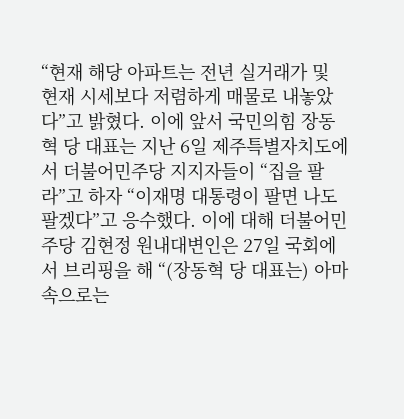“현재 해당 아파트는 전년 실거래가 및 현재 시세보다 저렴하게 매물로 내놓았다”고 밝혔다. 이에 앞서 국민의힘 장동혁 당 대표는 지난 6일 제주특별자치도에서 더불어민주당 지지자들이 “집을 팔라”고 하자 “이재명 대통령이 팔면 나도 팔겠다”고 응수했다. 이에 대해 더불어민주당 김현정 원내대변인은 27일 국회에서 브리핑을 해 “(장동혁 당 대표는) 아마 속으로는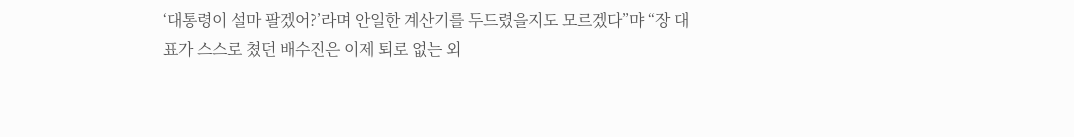‘대통령이 설마 팔겠어?’라며 안일한 계산기를 두드렸을지도 모르겠다”먀 “장 대표가 스스로 쳤던 배수진은 이제 퇴로 없는 외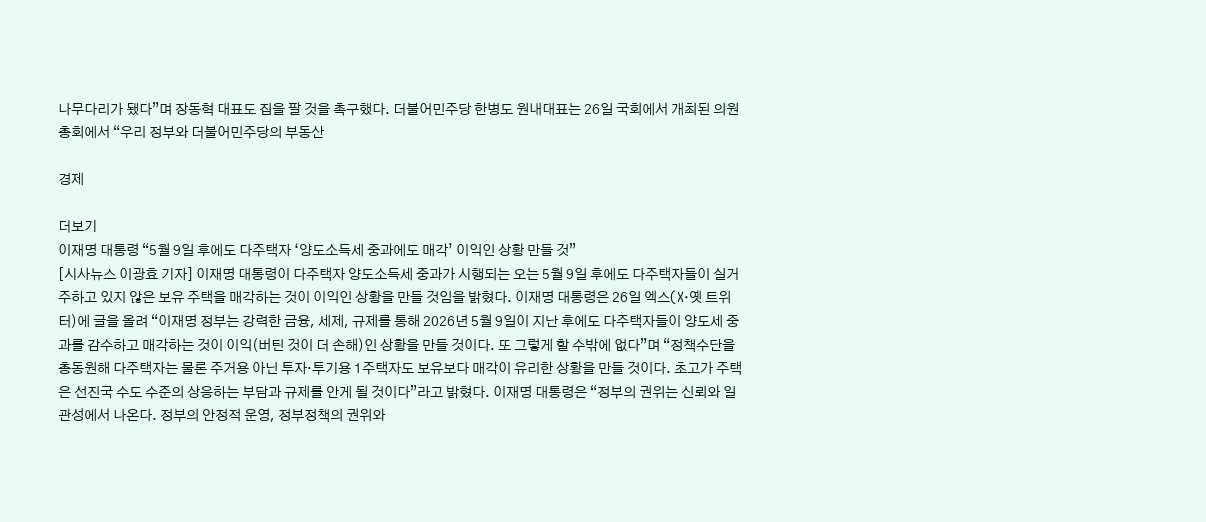나무다리가 됐다”며 장동혁 대표도 집을 팔 것을 촉구했다. 더불어민주당 한병도 원내대표는 26일 국회에서 개최된 의원총회에서 “우리 정부와 더불어민주당의 부동산

경제

더보기
이재명 대통령 “5월 9일 후에도 다주택자 ‘양도소득세 중과에도 매각’ 이익인 상황 만들 것”
[시사뉴스 이광효 기자] 이재명 대통령이 다주택자 양도소득세 중과가 시행되는 오는 5월 9일 후에도 다주택자들이 실거주하고 있지 않은 보유 주택을 매각하는 것이 이익인 상황을 만들 것임을 밝혔다. 이재명 대통령은 26일 엑스(X·옛 트위터)에 글을 올려 “이재명 정부는 강력한 금융, 세제, 규제를 통해 2026년 5월 9일이 지난 후에도 다주택자들이 양도세 중과를 감수하고 매각하는 것이 이익(버틴 것이 더 손해)인 상황을 만들 것이다. 또 그렇게 할 수밖에 없다”며 “정책수단을 총동원해 다주택자는 물론 주거용 아닌 투자·투기용 1주택자도 보유보다 매각이 유리한 상황을 만들 것이다. 초고가 주택은 선진국 수도 수준의 상응하는 부담과 규제를 안게 될 것이다”라고 밝혔다. 이재명 대통령은 “정부의 권위는 신뢰와 일관성에서 나온다. 정부의 안정적 운영, 정부정책의 권위와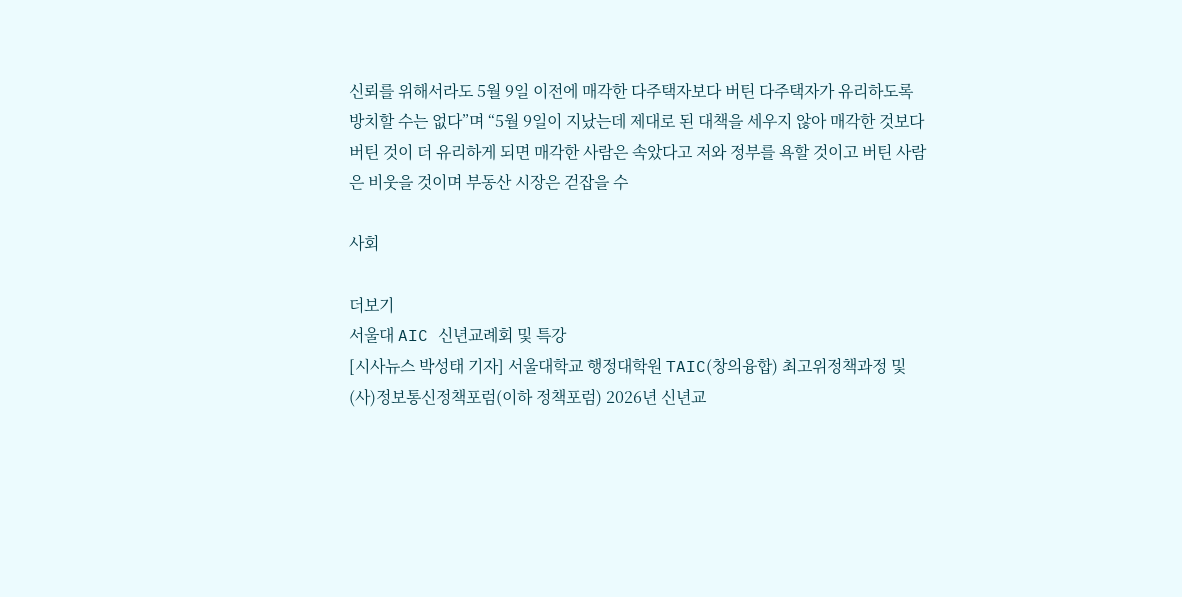신뢰를 위해서라도 5월 9일 이전에 매각한 다주택자보다 버틴 다주택자가 유리하도록 방치할 수는 없다”며 “5월 9일이 지났는데 제대로 된 대책을 세우지 않아 매각한 것보다 버틴 것이 더 유리하게 되면 매각한 사람은 속았다고 저와 정부를 욕할 것이고 버틴 사람은 비웃을 것이며 부동산 시장은 걷잡을 수

사회

더보기
서울대 AIC 신년교례회 및 특강
[시사뉴스 박성태 기자] 서울대학교 행정대학원 TAIC(창의융합) 최고위정책과정 및 (사)정보통신정책포럼(이하 정책포럼) 2026년 신년교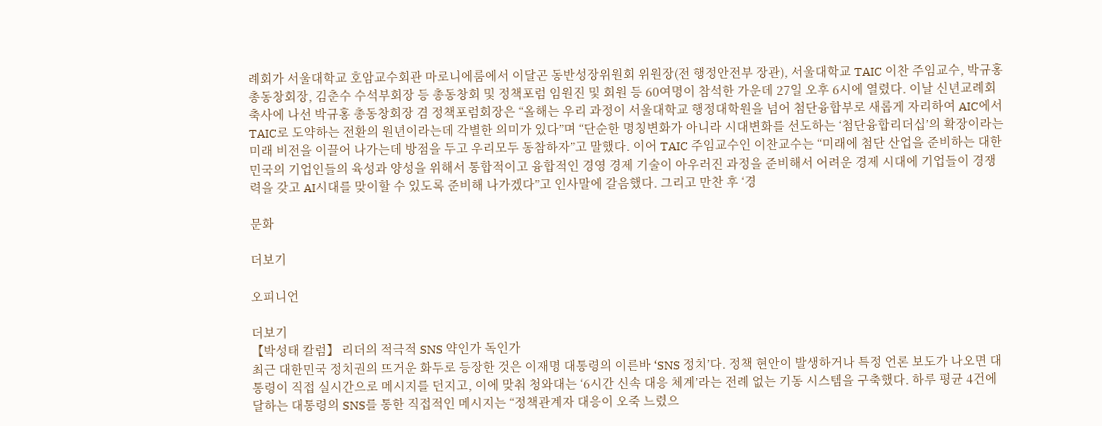례회가 서울대학교 호암교수회관 마로니에룸에서 이달곤 동반성장위원회 위원장(전 행정안전부 장관), 서울대학교 TAIC 이찬 주임교수, 박규홍 총동창회장, 김춘수 수석부회장 등 총동창회 및 정책포럼 임원진 및 회원 등 60여명이 참석한 가운데 27일 오후 6시에 열렸다. 이날 신년교례회 축사에 나선 박규홍 총동창회장 겸 정책포럼회장은 “올해는 우리 과정이 서울대학교 행정대학원을 넘어 첨단융합부로 새롭게 자리하여 AIC에서 TAIC로 도약하는 전환의 원년이라는데 각별한 의미가 있다”며 “단순한 명칭변화가 아니라 시대변화를 선도하는 ‘첨단융합리더십’의 확장이라는 미래 비전을 이끌어 나가는데 방점을 두고 우리모두 동참하자”고 말했다. 이어 TAIC 주임교수인 이찬교수는 “미래에 첨단 산업을 준비하는 대한민국의 기업인들의 육성과 양성을 위해서 통합적이고 융합적인 경영 경제 기술이 아우러진 과정을 준비해서 어려운 경제 시대에 기업들이 경쟁력을 갖고 AI시대를 맞이할 수 있도록 준비해 나가겠다”고 인사말에 갈음했다. 그리고 만찬 후 ‘경

문화

더보기

오피니언

더보기
【박성태 칼럼】 리더의 적극적 SNS 약인가 독인가
최근 대한민국 정치권의 뜨거운 화두로 등장한 것은 이재명 대통령의 이른바 ‘SNS 정치’다. 정책 현안이 발생하거나 특정 언론 보도가 나오면 대통령이 직접 실시간으로 메시지를 던지고, 이에 맞춰 청와대는 ‘6시간 신속 대응 체계’라는 전례 없는 기동 시스템을 구축했다. 하루 평균 4건에 달하는 대통령의 SNS를 통한 직접적인 메시지는 “정책관계자 대응이 오죽 느렸으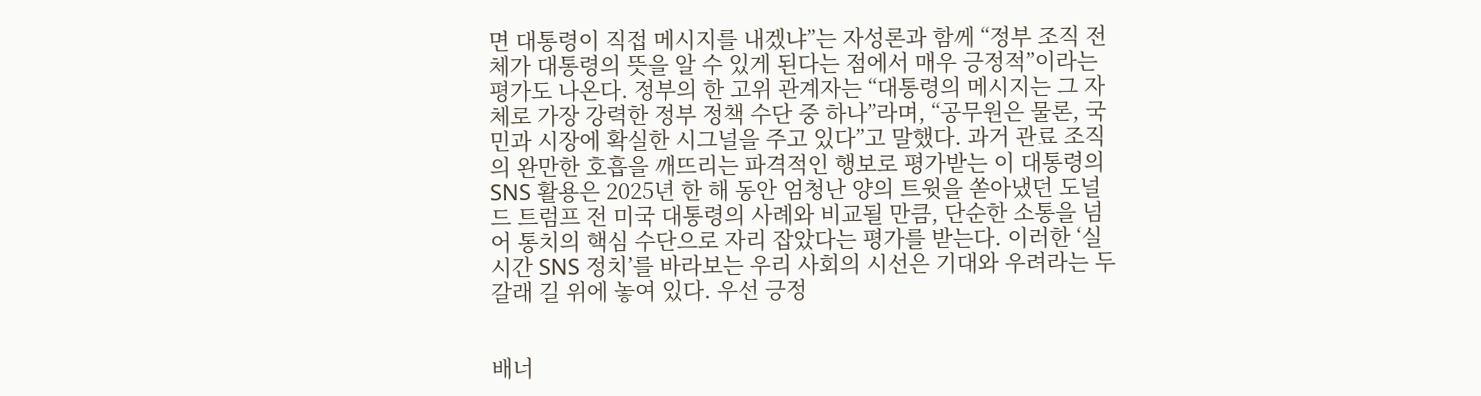면 대통령이 직접 메시지를 내겠냐”는 자성론과 함께 “정부 조직 전체가 대통령의 뜻을 알 수 있게 된다는 점에서 매우 긍정적”이라는 평가도 나온다. 정부의 한 고위 관계자는 “대통령의 메시지는 그 자체로 가장 강력한 정부 정책 수단 중 하나”라며, “공무원은 물론, 국민과 시장에 확실한 시그널을 주고 있다”고 말했다. 과거 관료 조직의 완만한 호흡을 깨뜨리는 파격적인 행보로 평가받는 이 대통령의 SNS 활용은 2025년 한 해 동안 엄청난 양의 트윗을 쏟아냈던 도널드 트럼프 전 미국 대통령의 사례와 비교될 만큼, 단순한 소통을 넘어 통치의 핵심 수단으로 자리 잡았다는 평가를 받는다. 이러한 ‘실시간 SNS 정치’를 바라보는 우리 사회의 시선은 기대와 우려라는 두 갈래 길 위에 놓여 있다. 우선 긍정


배너